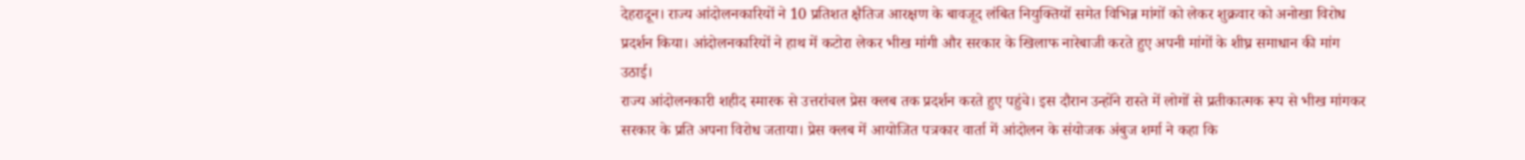देहरादून। राज्य आंदोलनकारियों ने 10 प्रतिशत क्षैतिज आरक्षण के बावजूद लंबित नियुक्तियों समेत विभिन्न मांगों को लेकर शुक्रवार को अनोखा विरोध प्रदर्शन किया। आंदोलनकारियों ने हाथ में कटोरा लेकर भीख मांगी और सरकार के खिलाफ नारेबाजी करते हुए अपनी मांगों के शीघ्र समाधान की मांग उठाई।
राज्य आंदोलनकारी शहीद स्मारक से उत्तरांचल प्रेस क्लब तक प्रदर्शन करते हुए पहुंचे। इस दौरान उन्होंने रास्ते में लोगों से प्रतीकात्मक रूप से भीख मांगकर सरकार के प्रति अपना विरोध जताया। प्रेस क्लब में आयोजित पत्रकार वार्ता में आंदोलन के संयोजक अंबुज शर्मा ने कहा कि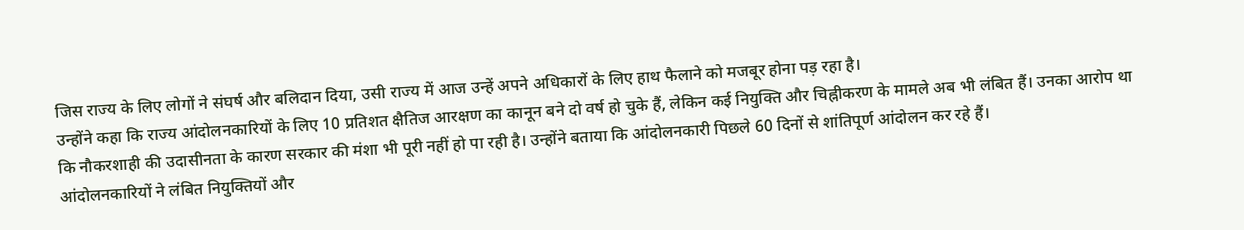जिस राज्य के लिए लोगों ने संघर्ष और बलिदान दिया, उसी राज्य में आज उन्हें अपने अधिकारों के लिए हाथ फैलाने को मजबूर होना पड़ रहा है।
उन्होंने कहा कि राज्य आंदोलनकारियों के लिए 10 प्रतिशत क्षैतिज आरक्षण का कानून बने दो वर्ष हो चुके हैं, लेकिन कई नियुक्ति और चिह्नीकरण के मामले अब भी लंबित हैं। उनका आरोप था कि नौकरशाही की उदासीनता के कारण सरकार की मंशा भी पूरी नहीं हो पा रही है। उन्होंने बताया कि आंदोलनकारी पिछले 60 दिनों से शांतिपूर्ण आंदोलन कर रहे हैं।
आंदोलनकारियों ने लंबित नियुक्तियों और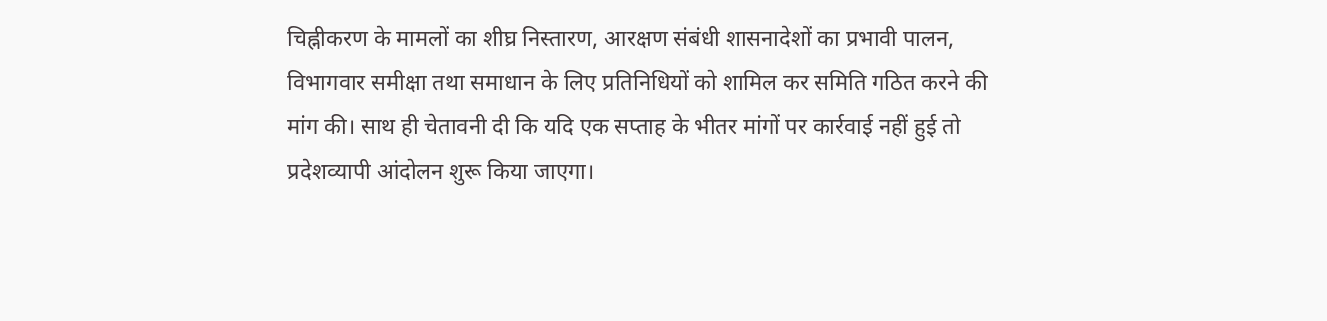चिह्नीकरण के मामलों का शीघ्र निस्तारण, आरक्षण संबंधी शासनादेशों का प्रभावी पालन, विभागवार समीक्षा तथा समाधान के लिए प्रतिनिधियों को शामिल कर समिति गठित करने की मांग की। साथ ही चेतावनी दी कि यदि एक सप्ताह के भीतर मांगों पर कार्रवाई नहीं हुई तो प्रदेशव्यापी आंदोलन शुरू किया जाएगा।